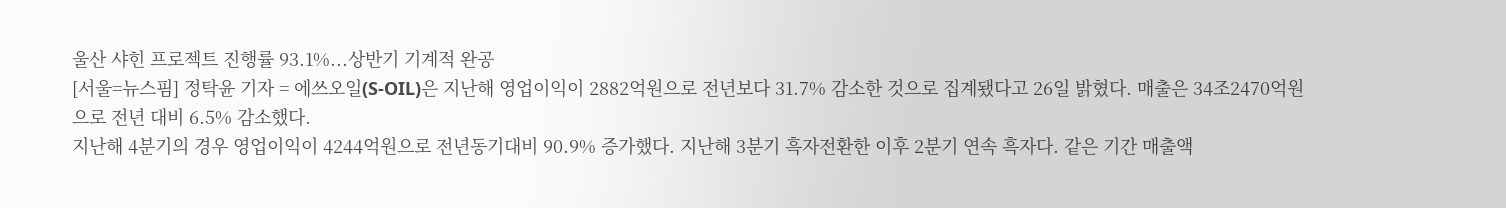울산 샤힌 프로젝트 진행률 93.1%...상반기 기계적 완공
[서울=뉴스핌] 정탁윤 기자 = 에쓰오일(S-OIL)은 지난해 영업이익이 2882억원으로 전년보다 31.7% 감소한 것으로 집계됐다고 26일 밝혔다. 매출은 34조2470억원으로 전년 대비 6.5% 감소했다.
지난해 4분기의 경우 영업이익이 4244억원으로 전년동기대비 90.9% 증가했다. 지난해 3분기 흑자전환한 이후 2분기 연속 흑자다. 같은 기간 매출액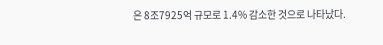은 8조7925억 규모로 1.4% 감소한 것으로 나타났다.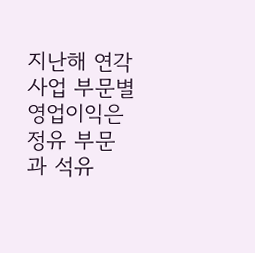지난해 연각 사업 부문별 영업이익은 정유 부문과 석유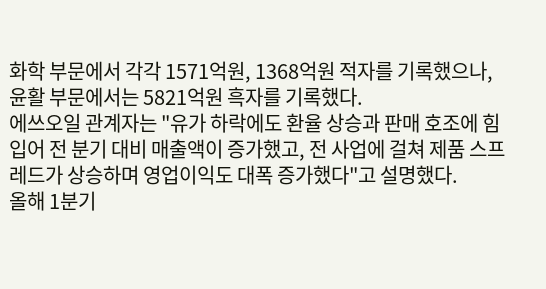화학 부문에서 각각 1571억원, 1368억원 적자를 기록했으나, 윤활 부문에서는 5821억원 흑자를 기록했다.
에쓰오일 관계자는 "유가 하락에도 환율 상승과 판매 호조에 힘입어 전 분기 대비 매출액이 증가했고, 전 사업에 걸쳐 제품 스프레드가 상승하며 영업이익도 대폭 증가했다"고 설명했다.
올해 1분기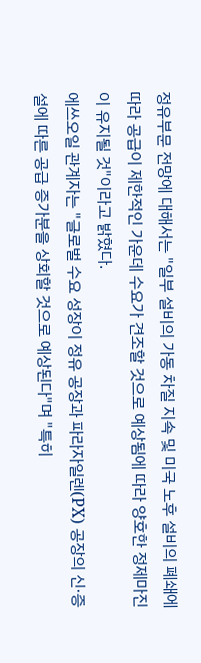정유부문 전망에 대해서는 "일부 설비의 가동 차질 지속 및 미국 노후 설비의 폐쇄에 따라 공급이 제한적인 가운데 수요가 견조할 것으로 예상됨에 따라 양호한 정제마진이 유지될 것"이라고 밝혔다.
에쓰오일 관계자는 "글로벌 수요 성장이 정유 공장과 파라자일렌(PX) 공장의 신·증설에 따른 공급 증가분을 상회할 것으로 예상된다"며 "특히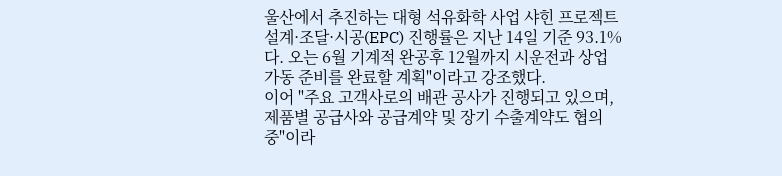울산에서 추진하는 대형 석유화학 사업 샤힌 프로젝트 설계·조달·시공(EPC) 진행률은 지난 14일 기준 93.1%다. 오는 6월 기계적 완공후 12월까지 시운전과 상업 가동 준비를 완료할 계획"이라고 강조했다.
이어 "주요 고객사로의 배관 공사가 진행되고 있으며, 제품별 공급사와 공급계약 및 장기 수출계약도 협의 중"이라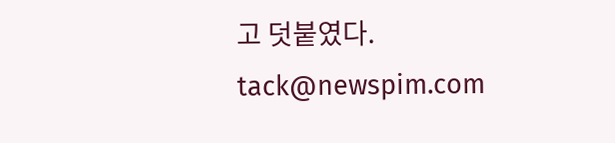고 덧붙였다.
tack@newspim.com